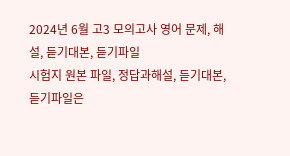2024년 6월 고3 모의고사 영어 문제, 해설, 듣기대본, 듣기파일
시험지 원본 파일, 정답과해설, 듣기대본, 듣기파일은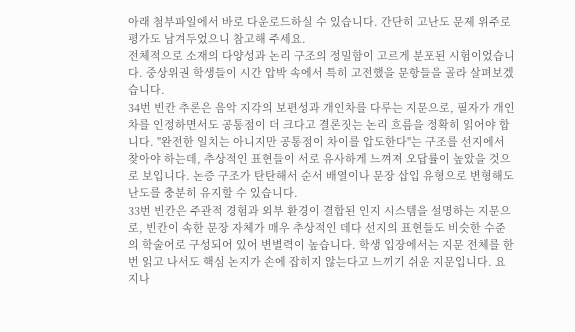아래 첨부파일에서 바로 다운로드하실 수 있습니다. 간단히 고난도 문제 위주로 평가도 남겨두었으니 참고해 주세요.
전체적으로 소재의 다양성과 논리 구조의 정밀함이 고르게 분포된 시험이었습니다. 중상위권 학생들이 시간 압박 속에서 특히 고전했을 문항들을 골라 살펴보겠습니다.
34번 빈칸 추론은 음악 지각의 보편성과 개인차를 다루는 지문으로, 필자가 개인차를 인정하면서도 공통점이 더 크다고 결론짓는 논리 흐름을 정확히 읽어야 합니다. "완전한 일치는 아니지만 공통점이 차이를 압도한다"는 구조를 선지에서 찾아야 하는데, 추상적인 표현들이 서로 유사하게 느껴져 오답률이 높았을 것으로 보입니다. 논증 구조가 탄탄해서 순서 배열이나 문장 삽입 유형으로 변형해도 난도를 충분히 유지할 수 있습니다.
33번 빈칸은 주관적 경험과 외부 환경이 결합된 인지 시스템을 설명하는 지문으로, 빈칸이 속한 문장 자체가 매우 추상적인 데다 선지의 표현들도 비슷한 수준의 학술어로 구성되어 있어 변별력이 높습니다. 학생 입장에서는 지문 전체를 한 번 읽고 나서도 핵심 논지가 손에 잡히지 않는다고 느끼기 쉬운 지문입니다. 요지나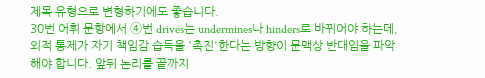제목 유형으로 변형하기에도 좋습니다.
30번 어휘 문항에서 ④번 drives는 undermines나 hinders로 바뀌어야 하는데, 외적 통제가 자기 책임감 습득을 '촉진'한다는 방향이 문맥상 반대임을 파악해야 합니다. 앞뒤 논리를 끝까지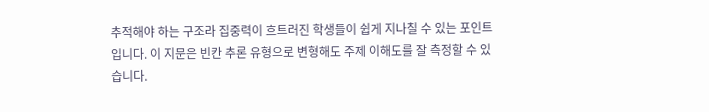추적해야 하는 구조라 집중력이 흐트러진 학생들이 쉽게 지나칠 수 있는 포인트입니다. 이 지문은 빈칸 추론 유형으로 변형해도 주제 이해도를 잘 측정할 수 있습니다.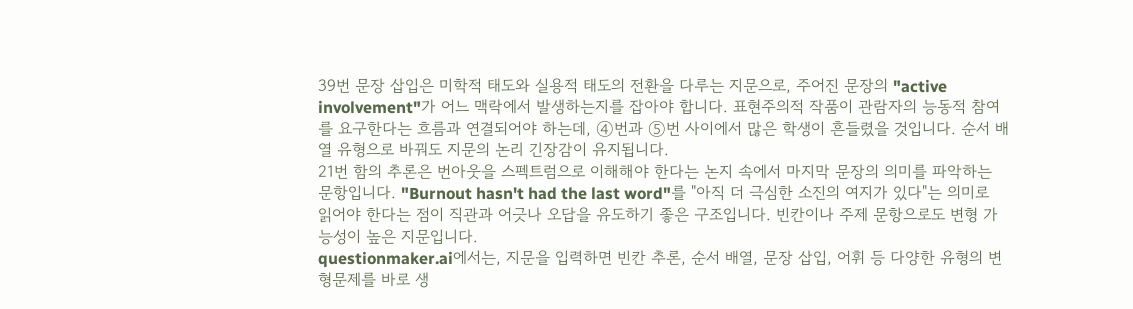39번 문장 삽입은 미학적 태도와 실용적 태도의 전환을 다루는 지문으로, 주어진 문장의 "active involvement"가 어느 맥락에서 발생하는지를 잡아야 합니다. 표현주의적 작품이 관람자의 능동적 참여를 요구한다는 흐름과 연결되어야 하는데, ④번과 ⑤번 사이에서 많은 학생이 흔들렸을 것입니다. 순서 배열 유형으로 바꿔도 지문의 논리 긴장감이 유지됩니다.
21번 함의 추론은 번아웃을 스펙트럼으로 이해해야 한다는 논지 속에서 마지막 문장의 의미를 파악하는 문항입니다. "Burnout hasn't had the last word"를 "아직 더 극심한 소진의 여지가 있다"는 의미로 읽어야 한다는 점이 직관과 어긋나 오답을 유도하기 좋은 구조입니다. 빈칸이나 주제 문항으로도 변형 가능성이 높은 지문입니다.
questionmaker.ai에서는, 지문을 입력하면 빈칸 추론, 순서 배열, 문장 삽입, 어휘 등 다양한 유형의 변형문제를 바로 생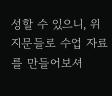성할 수 있으니, 위 지문들로 수업 자료를 만들어보셔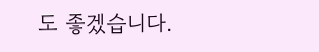도 좋겠습니다.